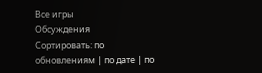Все игры
Обсуждения
Сортировать: по обновлениям | по дате | по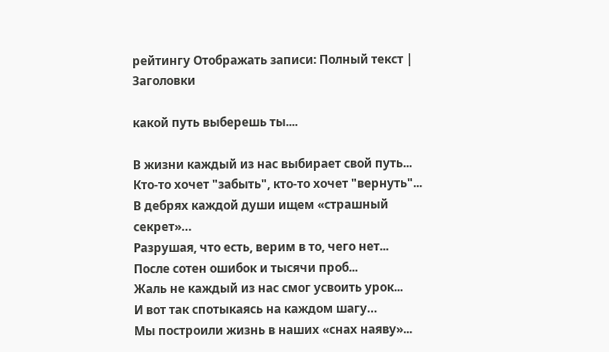рейтингу Отображать записи: Полный текст | Заголовки

какой путь выберешь ты....

В жизни каждый из нас выбирает свой путь...
Кто-то хочет "забыть", кто-то хочет "вернуть"...
В дебрях каждой души ищем «страшный секрет»…
Разрушая, что есть, верим в то, чего нет...
После сотен ошибок и тысячи проб...
Жаль не каждый из нас смог усвоить урок...
И вот так спотыкаясь на каждом шагу…
Мы построили жизнь в наших «снах наяву»...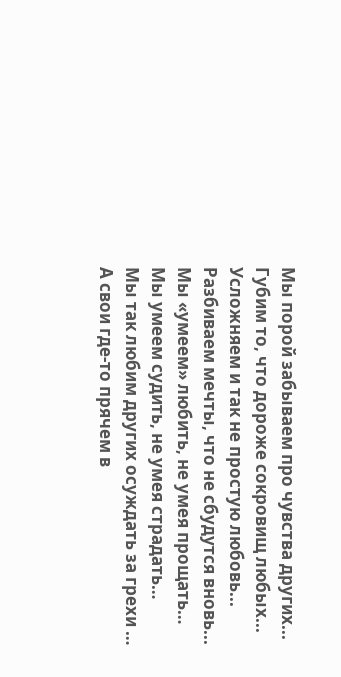Мы порой забываем про чувства других...
Губим то, что дороже сокровищ любых...
Усложняем и так не простую любовь...
Разбиваем мечты, что не сбудутся вновь...
Мы «умеем» любить, не умея прощать…
Мы умеем судить, не умея страдать…
Мы так любим других осуждать за грехи …
А свои где-то прячем в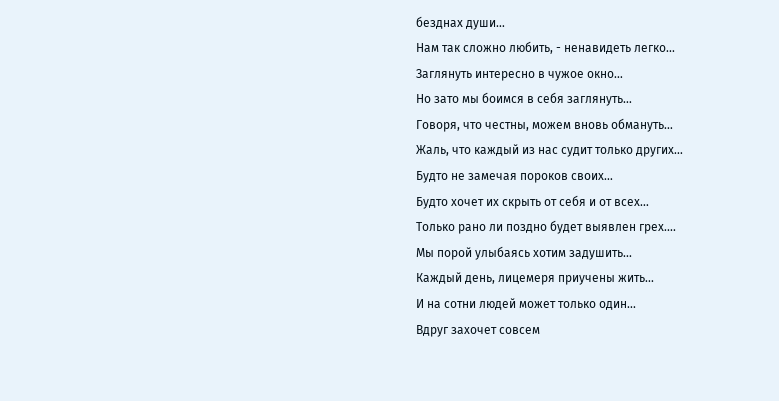безднах души…
Нам так сложно любить, - ненавидеть легко...
Заглянуть интересно в чужое окно…
Но зато мы боимся в себя заглянуть…
Говоря, что честны, можем вновь обмануть…
Жаль, что каждый из нас судит только других…
Будто не замечая пороков своих…
Будто хочет их скрыть от себя и от всех…
Только рано ли поздно будет выявлен грех....
Мы порой улыбаясь хотим задушить...
Каждый день, лицемеря приучены жить...
И на сотни людей может только один...
Вдруг захочет совсем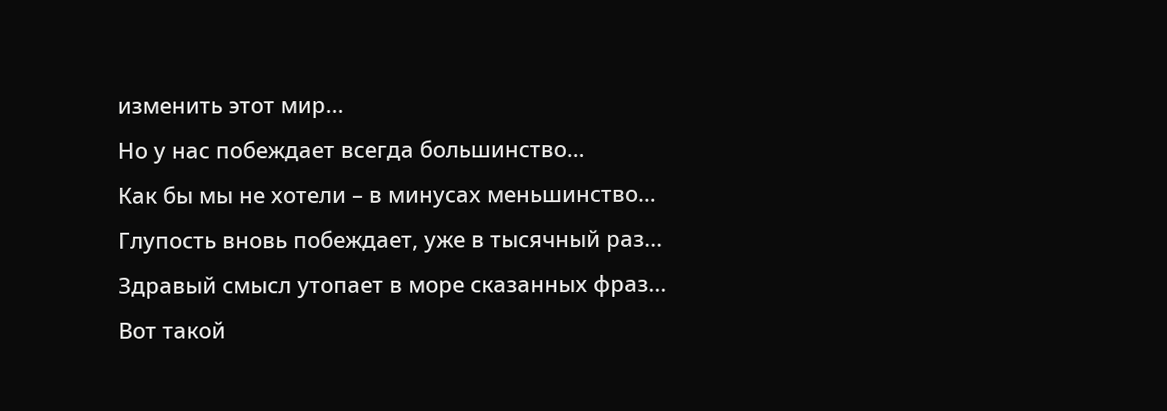изменить этот мир...
Но у нас побеждает всегда большинство…
Как бы мы не хотели – в минусах меньшинство…
Глупость вновь побеждает, уже в тысячный раз...
Здравый смысл утопает в море сказанных фраз...
Вот такой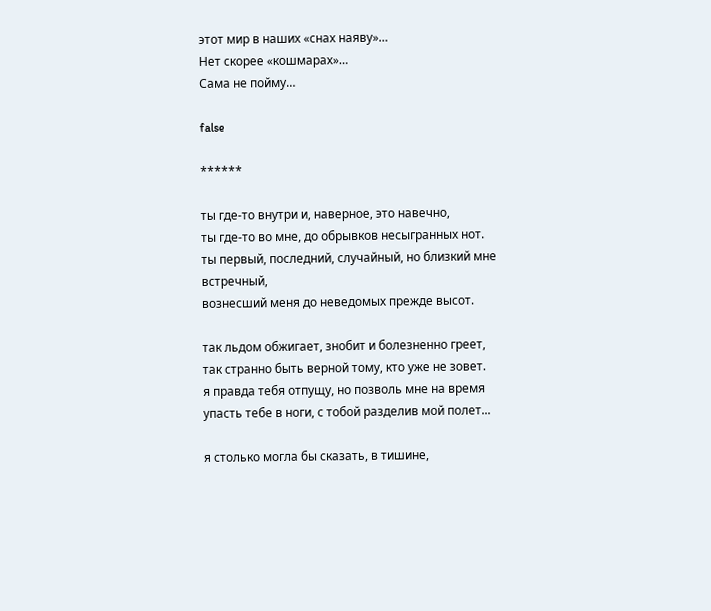этот мир в наших «снах наяву»…
Нет скорее «кошмарах»…
Сама не пойму…

false

******

ты где-то внутри и, наверное, это навечно,
ты где-то во мне, до обрывков несыгранных нот.
ты первый, последний, случайный, но близкий мне встречный,
вознесший меня до неведомых прежде высот.

так льдом обжигает, знобит и болезненно греет,
так странно быть верной тому, кто уже не зовет.
я правда тебя отпущу, но позволь мне на время
упасть тебе в ноги, с тобой разделив мой полет...

я столько могла бы сказать, в тишине,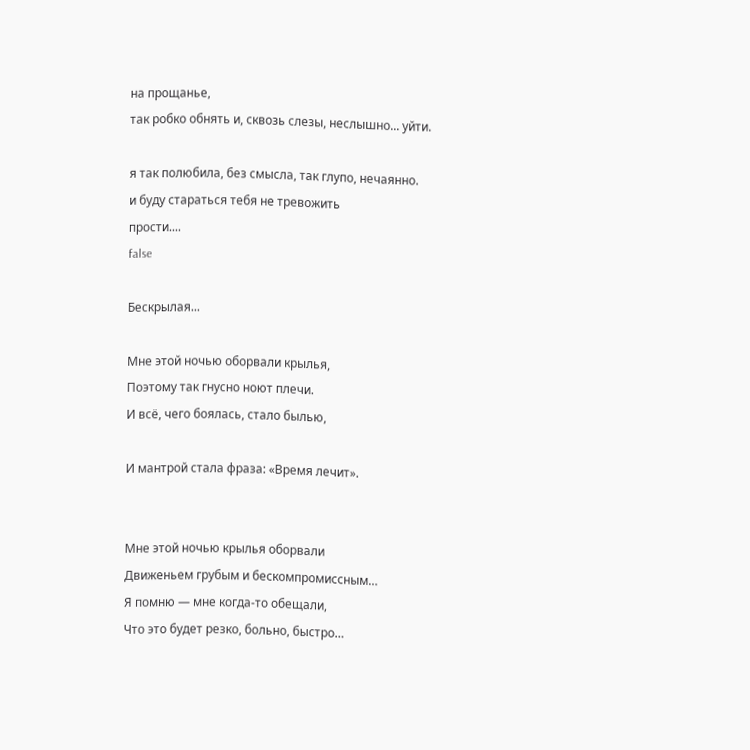на прощанье,
так робко обнять и, сквозь слезы, неслышно... уйти.

я так полюбила, без смысла, так глупо, нечаянно.
и буду стараться тебя не тревожить
прости....
false

Бескрылая...

Мне этой ночью оборвали крылья,
Поэтому так гнусно ноют плечи.
И всё, чего боялась, стало былью,

И мантрой стала фраза: «Время лечит».


Мне этой ночью крылья оборвали
Движеньем грубым и бескомпромиссным…
Я помню — мне когда-то обещали,
Что это будет резко, больно, быстро…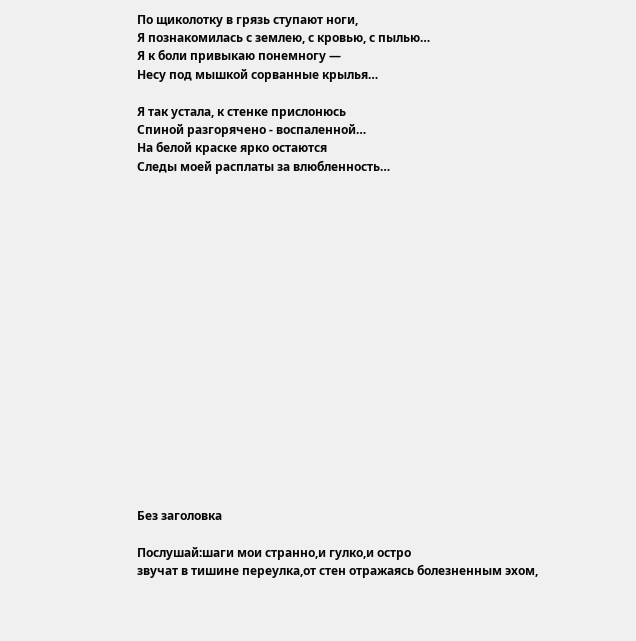По щиколотку в грязь ступают ноги,
Я познакомилась с землею, с кровью, с пылью…
Я к боли привыкаю понемногу —
Несу под мышкой сорванные крылья…

Я так устала, к стенке прислонюсь
Спиной разгорячено - воспаленной…
На белой краске ярко остаются
Следы моей расплаты за влюбленность…


















Без заголовка

Послушай:шаги мои странно,и гулко,и остро
звучат в тишине переулка,от стен отражаясь болезненным эхом,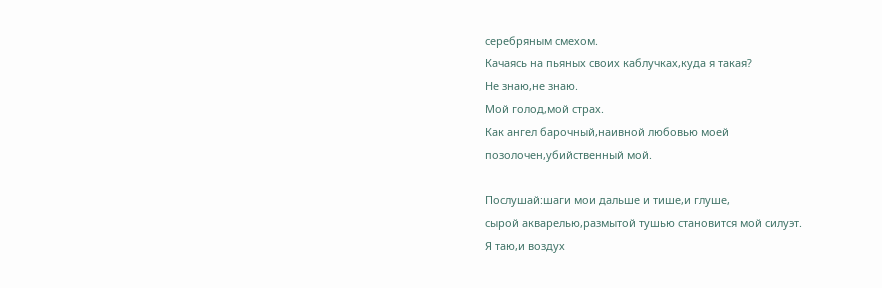серебряным смехом.
Качаясь на пьяных своих каблучках,куда я такая?
Не знаю,не знаю.
Мой голод,мой страх.
Как ангел барочный,наивной любовью моей
позолочен,убийственный мой.

Послушай:шаги мои дальше и тише,и глуше,
сырой акварелью,размытой тушью становится мой силуэт.
Я таю,и воздух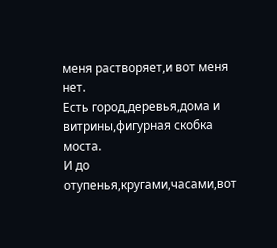меня растворяет,и вот меня нет.
Есть город,деревья,дома и витрины,фигурная скобка моста.
И до отупенья,кругами,часами,вот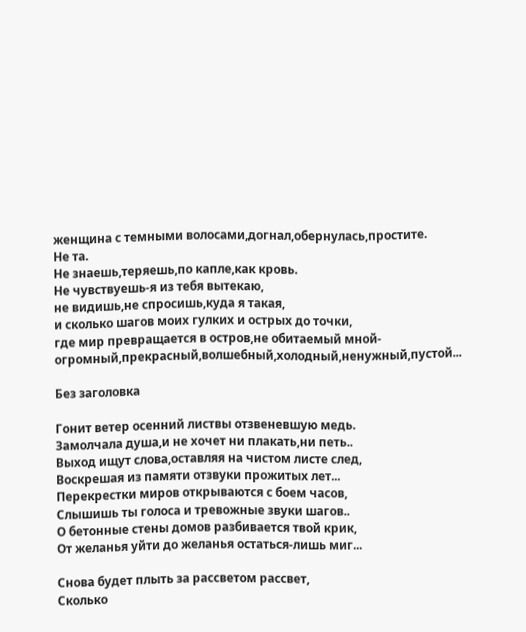женщина с темными волосами,догнал,обернулась,простите.
Не та.
Не знаешь,теряешь,по капле,как кровь.
Не чувствуешь-я из тебя вытекаю,
не видишь,не спросишь,куда я такая,
и сколько шагов моих гулких и острых до точки,
где мир превращается в остров,не обитаемый мной-
огромный,прекрасный,волшебный,холодный,ненужный,пустой...

Без заголовка

Гонит ветер осенний листвы отзвеневшую медь.
Замолчала душа,и не хочет ни плакать,ни петь..
Выход ищут слова,оставляя на чистом листе след,
Воскрешая из памяти отзвуки прожитых лет...
Перекрестки миров открываются с боем часов,
Слышишь ты голоса и тревожные звуки шагов..
О бетонные стены домов разбивается твой крик,
От желанья уйти до желанья остаться-лишь миг...

Снова будет плыть за рассветом рассвет,
Сколько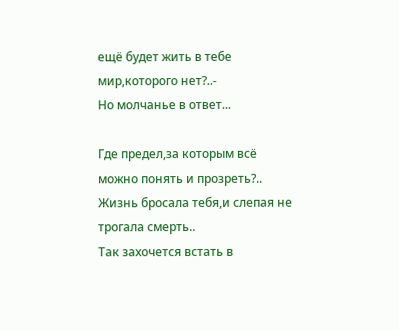ещё будет жить в тебе мир,которого нет?..-
Но молчанье в ответ...

Где предел,за которым всё можно понять и прозреть?..
Жизнь бросала тебя,и слепая не трогала смерть..
Так захочется встать в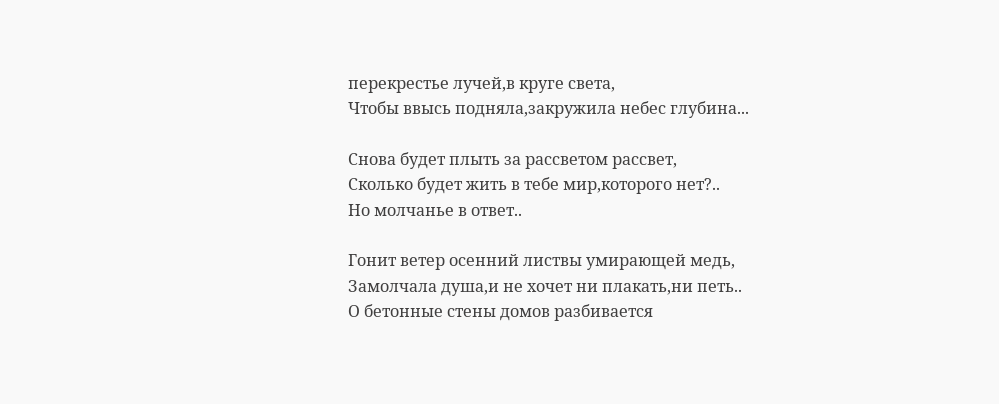перекрестье лучей,в круге света,
Чтобы ввысь подняла,закружила небес глубина...

Снова будет плыть за рассветом рассвет,
Сколько будет жить в тебе мир,которого нет?..
Но молчанье в ответ..

Гонит ветер осенний листвы умирающей медь,
Замолчала душа,и не хочет ни плакать,ни петь..
О бетонные стены домов разбивается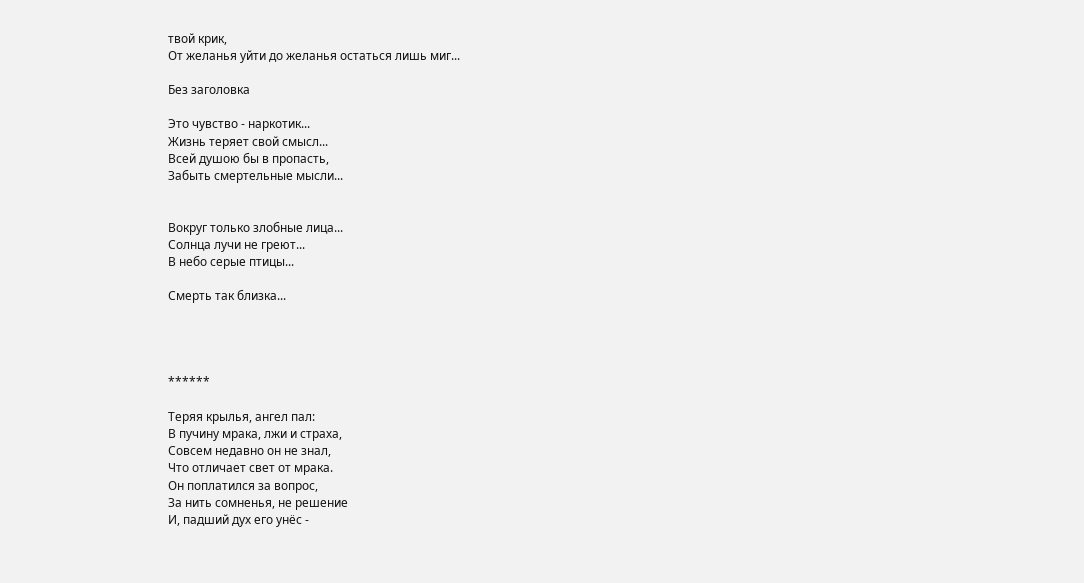твой крик,
От желанья уйти до желанья остаться лишь миг...

Без заголовка

Это чувство - наркотик...
Жизнь теряет свой смысл...
Всей душою бы в пропасть,
Забыть смертельные мысли...


Вокруг только злобные лица...
Солнца лучи не греют...
В небо серые птицы...

Смерть так близка...




******

Теряя крылья, ангел пал:
В пучину мрака, лжи и страха,
Совсем недавно он не знал,
Что отличает свет от мрака.
Он поплатился за вопрос,
За нить сомненья, не решение
И, падший дух его унёс -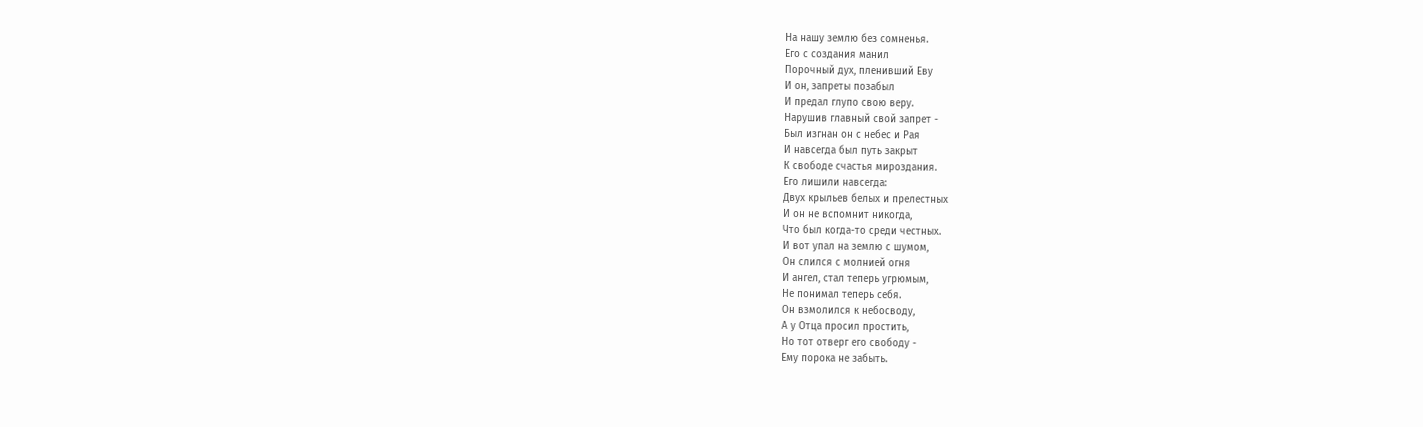На нашу землю без сомненья.
Его с создания манил
Порочный дух, пленивший Еву
И он, запреты позабыл
И предал глупо свою веру.
Нарушив главный свой запрет -
Был изгнан он с небес и Рая
И навсегда был путь закрыт
К свободе счастья мироздания.
Его лишили навсегда:
Двух крыльев белых и прелестных
И он не вспомнит никогда,
Что был когда-то среди честных.
И вот упал на землю с шумом,
Он слился с молнией огня
И ангел, стал теперь угрюмым,
Не понимал теперь себя.
Он взмолился к небосводу,
А у Отца просил простить,
Но тот отверг его свободу -
Ему порока не забыть.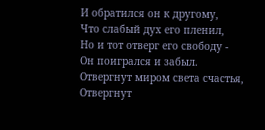И обратился он к другому,
Что слабый дух его пленил,
Но и тот отверг его свободу -
Он поигрался и забыл.
Отвергнут миром света счастья,
Отвергнут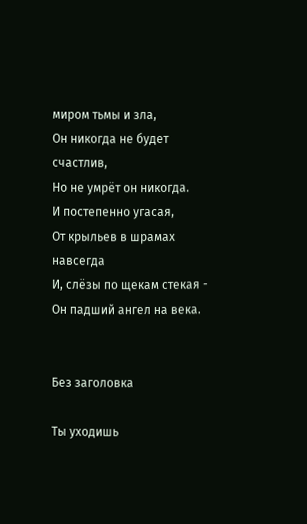миром тьмы и зла,
Он никогда не будет счастлив,
Но не умрёт он никогда.
И постепенно угасая,
От крыльев в шрамах навсегда
И, слёзы по щекам стекая -
Он падший ангел на века.


Без заголовка

Ты уходишь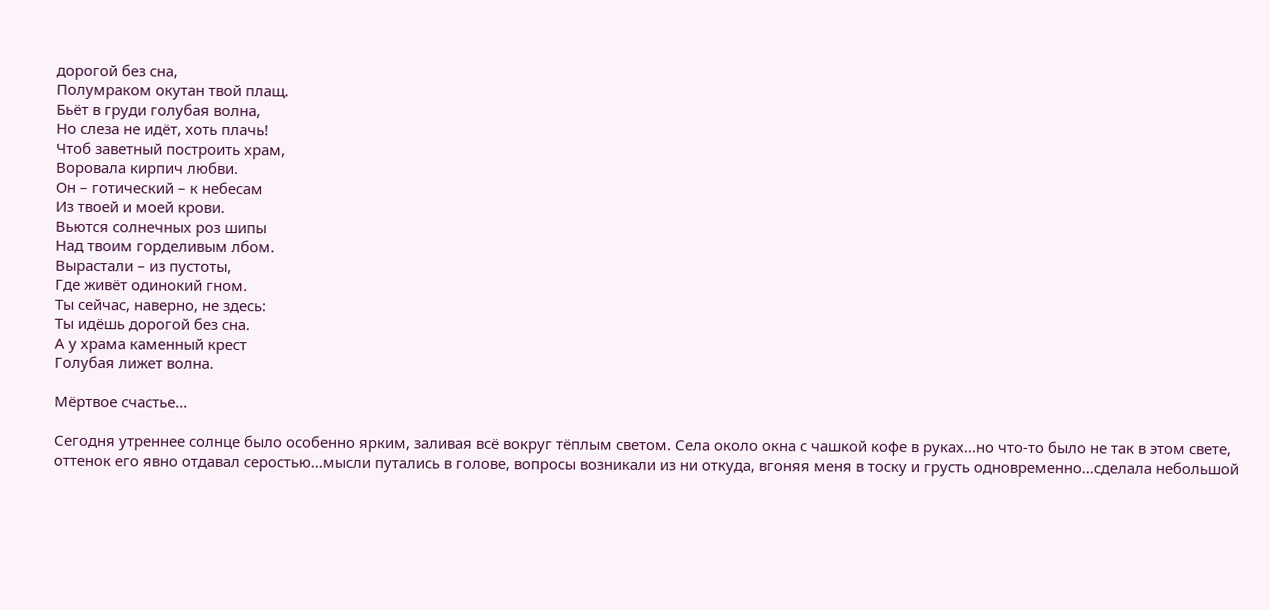дорогой без сна,
Полумраком окутан твой плащ.
Бьёт в груди голубая волна,
Но слеза не идёт, хоть плачь!
Чтоб заветный построить храм,
Воровала кирпич любви.
Он – готический – к небесам
Из твоей и моей крови.
Вьются солнечных роз шипы
Над твоим горделивым лбом.
Вырастали – из пустоты,
Где живёт одинокий гном.
Ты сейчас, наверно, не здесь:
Ты идёшь дорогой без сна.
А у храма каменный крест
Голубая лижет волна.

Мёртвое счастье...

Сегодня утреннее солнце было особенно ярким, заливая всё вокруг тёплым светом. Села около окна с чашкой кофе в руках...но что-то было не так в этом свете, оттенок его явно отдавал серостью...мысли путались в голове, вопросы возникали из ни откуда, вгоняя меня в тоску и грусть одновременно...сделала небольшой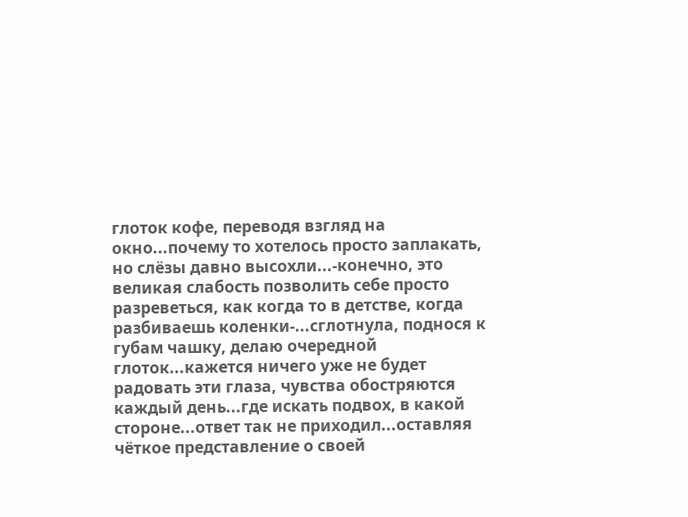глоток кофе, переводя взгляд на окно...почему то хотелось просто заплакать, но слёзы давно высохли...-конечно, это великая слабость позволить себе просто разреветься, как когда то в детстве, когда разбиваешь коленки-...сглотнула, поднося к губам чашку, делаю очередной глоток...кажется ничего уже не будет радовать эти глаза, чувства обостряются каждый день...где искать подвох, в какой стороне...ответ так не приходил...оставляя чёткое представление о своей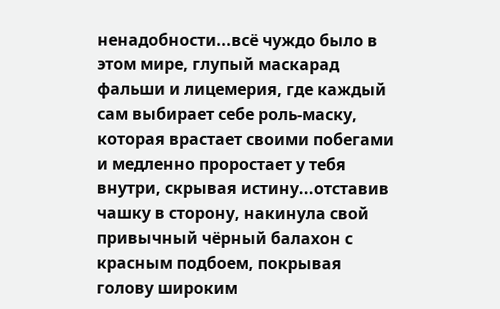ненадобности...всё чуждо было в этом мире, глупый маскарад фальши и лицемерия, где каждый сам выбирает себе роль-маску, которая врастает своими побегами и медленно проростает у тебя внутри, скрывая истину...отставив чашку в сторону, накинула свой привычный чёрный балахон с красным подбоем, покрывая голову широким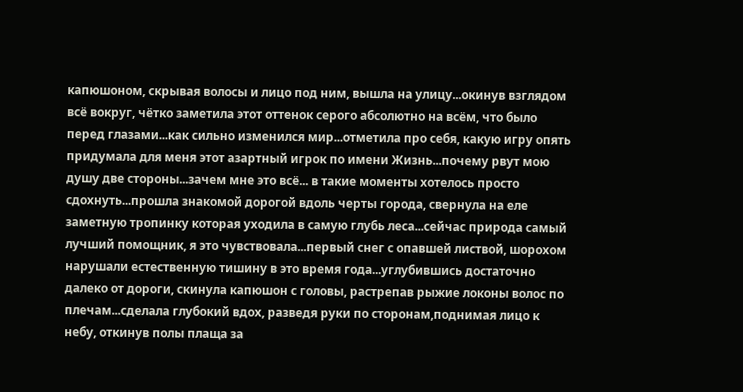капюшоном, скрывая волосы и лицо под ним, вышла на улицу...окинув взглядом всё вокруг, чётко заметила этот оттенок серого абсолютно на всём, что было перед глазами...как сильно изменился мир...отметила про себя, какую игру опять придумала для меня этот азартный игрок по имени Жизнь...почему рвут мою душу две стороны...зачем мне это всё... в такие моменты хотелось просто сдохнуть...прошла знакомой дорогой вдоль черты города, свернула на еле заметную тропинку которая уходила в самую глубь леса...сейчас природа самый лучший помощник, я это чувствовала...первый снег с опавшей листвой, шорохом нарушали естественную тишину в это время года...углубившись достаточно далеко от дороги, скинула капюшон с головы, растрепав рыжие локоны волос по плечам...сделала глубокий вдох, разведя руки по сторонам,поднимая лицо к небу, откинув полы плаща за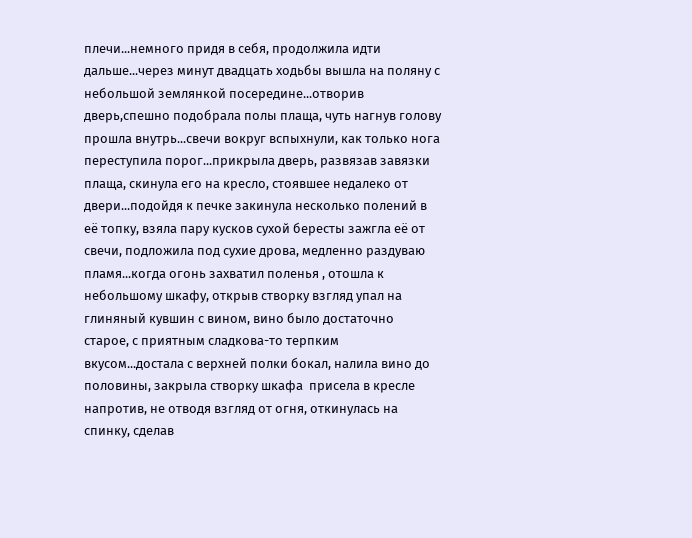плечи...немного придя в себя, продолжила идти дальше...через минут двадцать ходьбы вышла на поляну с небольшой землянкой посередине...отворив дверь,спешно подобрала полы плаща, чуть нагнув голову прошла внутрь...свечи вокруг вспыхнули, как только нога переступила порог...прикрыла дверь, развязав завязки плаща, скинула его на кресло, стоявшее недалеко от двери...подойдя к печке закинула несколько полений в её топку, взяла пару кусков сухой бересты зажгла её от свечи, подложила под сухие дрова, медленно раздуваю пламя...когда огонь захватил поленья , отошла к небольшому шкафу, открыв створку взгляд упал на глиняный кувшин с вином, вино было достаточно старое, с приятным сладкова-то терпким вкусом...достала с верхней полки бокал, налила вино до половины, закрыла створку шкафа  присела в кресле напротив, не отводя взгляд от огня, откинулась на спинку, сделав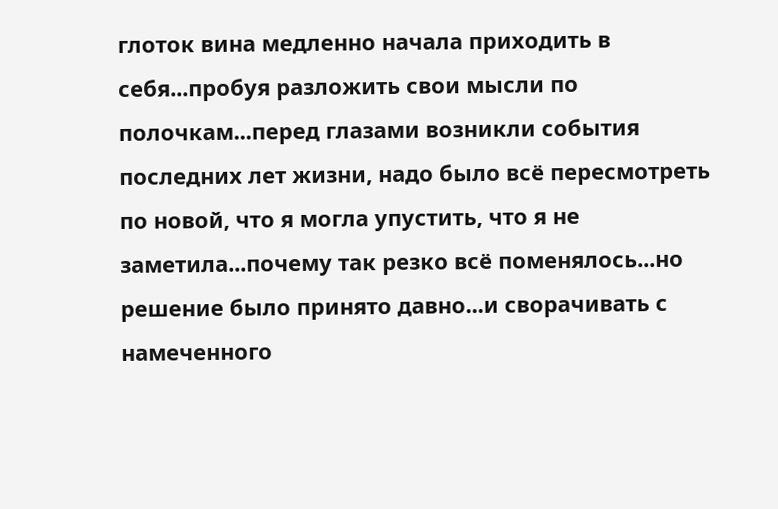глоток вина медленно начала приходить в себя...пробуя разложить свои мысли по полочкам...перед глазами возникли события последних лет жизни, надо было всё пересмотреть по новой, что я могла упустить, что я не заметила...почему так резко всё поменялось...но решение было принято давно...и сворачивать с намеченного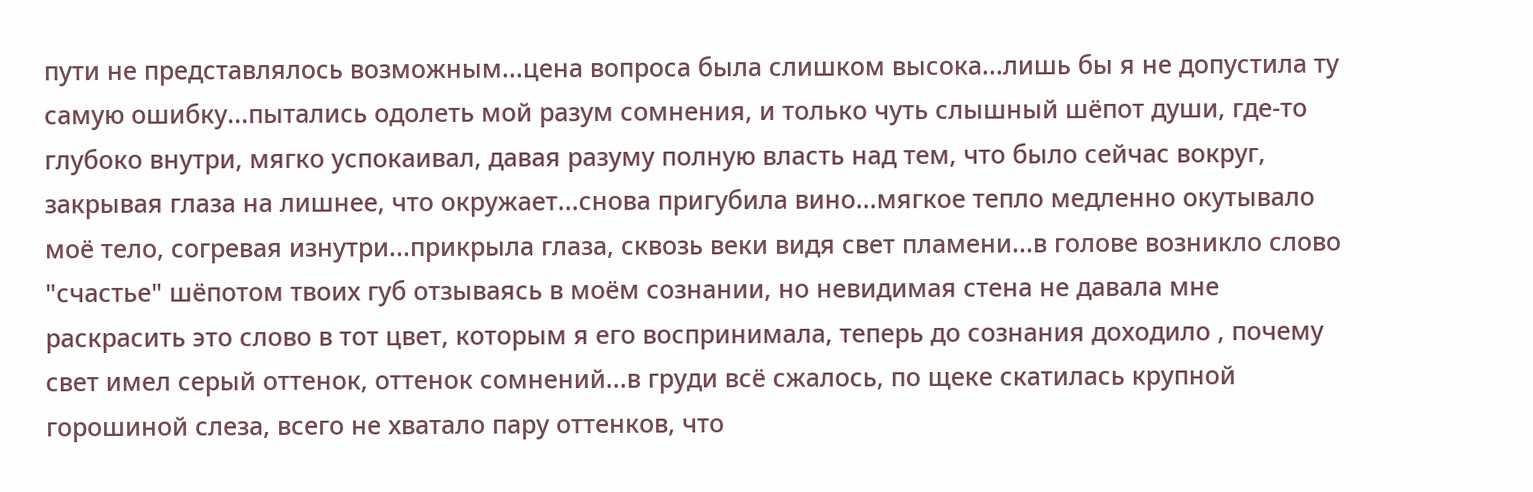пути не представлялось возможным...цена вопроса была слишком высока...лишь бы я не допустила ту самую ошибку...пытались одолеть мой разум сомнения, и только чуть слышный шёпот души, где-то глубоко внутри, мягко успокаивал, давая разуму полную власть над тем, что было сейчас вокруг, закрывая глаза на лишнее, что окружает...снова пригубила вино...мягкое тепло медленно окутывало моё тело, согревая изнутри...прикрыла глаза, сквозь веки видя свет пламени...в голове возникло слово "счастье" шёпотом твоих губ отзываясь в моём сознании, но невидимая стена не давала мне раскрасить это слово в тот цвет, которым я его воспринимала, теперь до сознания доходило , почему свет имел серый оттенок, оттенок сомнений...в груди всё сжалось, по щеке скатилась крупной горошиной слеза, всего не хватало пару оттенков, что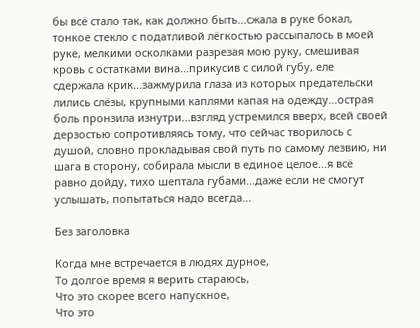бы всё стало так, как должно быть...сжала в руке бокал, тонкое стекло с податливой лёгкостью рассыпалось в моей руке, мелкими осколками разрезая мою руку, смешивая кровь с остатками вина...прикусив с силой губу, еле сдержала крик...зажмурила глаза из которых предательски лились слёзы, крупными каплями капая на одежду...острая боль пронзила изнутри...взгляд устремился вверх, всей своей дерзостью сопротивляясь тому, что сейчас творилось с душой, словно прокладывая свой путь по самому лезвию, ни шага в сторону, собирала мысли в единое целое...я всё равно дойду, тихо шептала губами...даже если не смогут услышать, попытаться надо всегда...

Без заголовка

Когда мне встречается в людях дурное,
То долгое время я верить стараюсь,
Что это скорее всего напускное,
Что это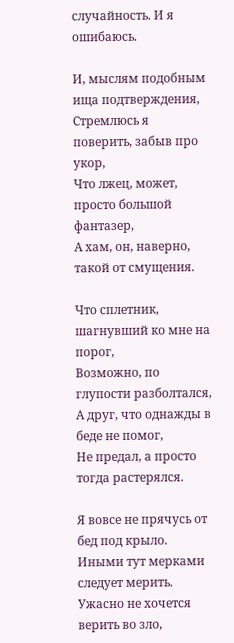случайность. И я ошибаюсь.

И, мыслям подобным ища подтверждения,
Стремлюсь я поверить, забыв про укор,
Что лжец, может, просто большой фантазер,
А хам, он, наверно, такой от смущения.

Что сплетник, шагнувший ко мне на порог,
Возможно, по глупости разболтался,
А друг, что однажды в беде не помог,
Не предал, а просто тогда растерялся.

Я вовсе не прячусь от бед под крыло.
Иными тут мерками следует мерить.
Ужасно не хочется верить во зло,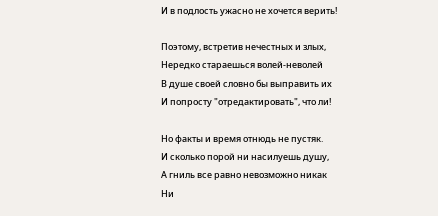И в подлость ужасно не хочется верить!

Поэтому, встретив нечестных и злых,
Нередко стараешься волей-неволей
В душе своей словно бы выправить их
И попросту "отредактировать", что ли!

Но факты и время отнюдь не пустяк.
И сколько порой ни насилуешь душу,
А гниль все равно невозможно никак
Ни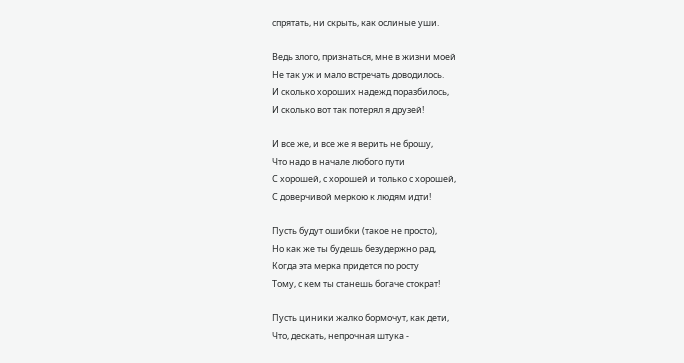спрятать, ни скрыть, как ослиные уши.

Ведь злого, признаться, мне в жизни моей
Не так уж и мало встречать доводилось.
И сколько хороших надежд поразбилось,
И сколько вот так потерял я друзей!

И все же, и все же я верить не брошу,
Что надо в начале любого пути
С хорошей, с хорошей и только с хорошей,
С доверчивой меркою к людям идти!

Пусть будут ошибки (такое не просто),
Но как же ты будешь безудержно рад,
Когда эта мерка придется по росту
Тому, с кем ты станешь богаче стократ!

Пусть циники жалко бормочут, как дети,
Что, дескать, непрочная штука -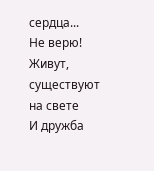сердца...
Не верю! Живут, существуют на свете
И дружба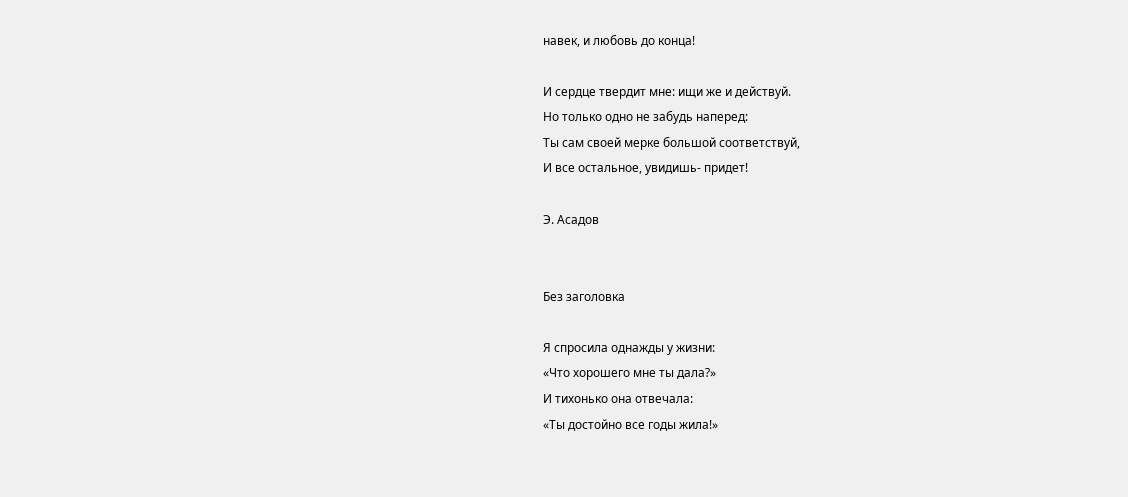навек, и любовь до конца!

И сердце твердит мне: ищи же и действуй.
Но только одно не забудь наперед:
Ты сам своей мерке большой соответствуй,
И все остальное, увидишь- придет!

Э. Асадов


Без заголовка

Я спросила однажды у жизни:
«Что хорошего мне ты дала?»
И тихонько она отвечала:
«Ты достойно все годы жила!»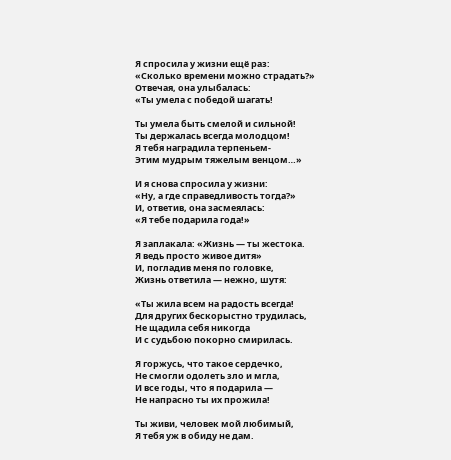Я спросила у жизни ещё раз:
«Сколько времени можно страдать?»
Отвечая, она улыбалась:
«Ты умела с победой шагать!

Ты умела быть смелой и сильной!
Ты держалась всегда молодцом!
Я тебя наградила терпеньем-
Этим мудрым тяжелым венцом…»

И я снова спросила у жизни:
«Ну, а где справедливость тогда?»
И, ответив, она засмеялась:
«Я тебе подарила года!»

Я заплакала: «Жизнь — ты жестока.
Я ведь просто живое дитя»
И, погладив меня по головке,
Жизнь ответила — нежно, шутя:

«Ты жила всем на радость всегда!
Для других бескорыстно трудилась,
Не щадила себя никогда
И с судьбою покорно смирилась.

Я горжусь, что такое сердечко,
Не смогли одолеть зло и мгла,
И все годы, что я подарила —
Не напрасно ты их прожила!

Ты живи, человек мой любимый,
Я тебя уж в обиду не дам.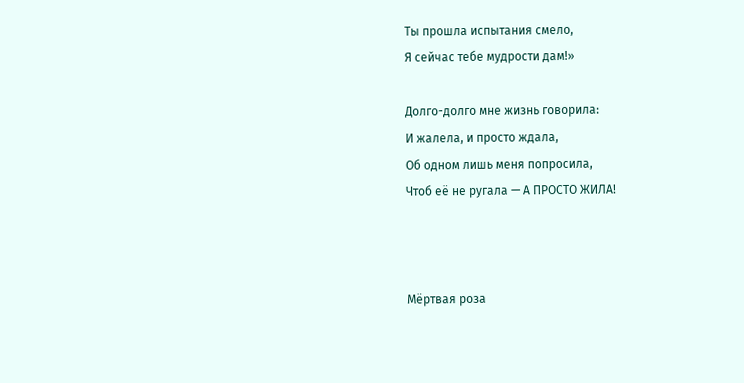Ты прошла испытания смело,
Я сейчас тебе мудрости дам!»

Долго-долго мне жизнь говорила:
И жалела, и просто ждала,
Об одном лишь меня попросила,
Чтоб её не ругала — А ПРОСТО ЖИЛА!



Мёртвая роза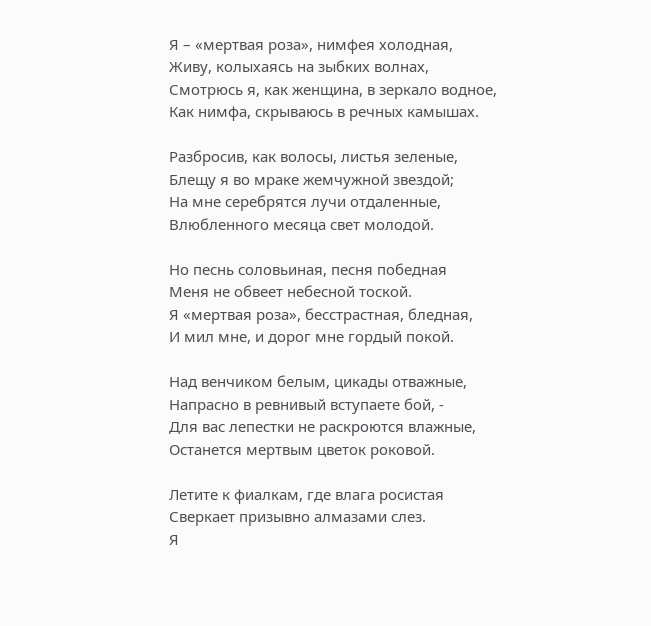Я – «мертвая роза», нимфея холодная,
Живу, колыхаясь на зыбких волнах,
Смотрюсь я, как женщина, в зеркало водное,
Как нимфа, скрываюсь в речных камышах.

Разбросив, как волосы, листья зеленые,
Блещу я во мраке жемчужной звездой;
На мне серебрятся лучи отдаленные,
Влюбленного месяца свет молодой.

Но песнь соловьиная, песня победная
Меня не обвеет небесной тоской.
Я «мертвая роза», бесстрастная, бледная,
И мил мне, и дорог мне гордый покой.

Над венчиком белым, цикады отважные,
Напрасно в ревнивый вступаете бой, -
Для вас лепестки не раскроются влажные,
Останется мертвым цветок роковой.

Летите к фиалкам, где влага росистая
Сверкает призывно алмазами слез.
Я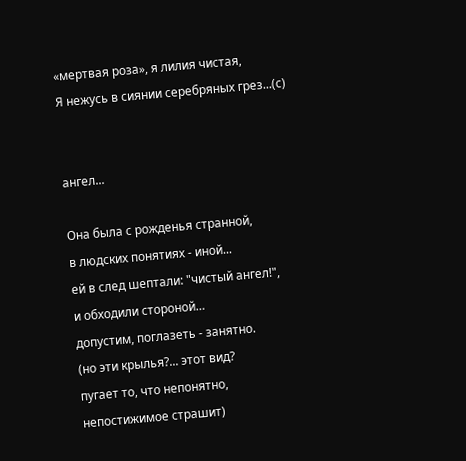«мертвая роза», я лилия чистая,
Я нежусь в сиянии серебряных грез...(с)


ангел...

Она была с рожденья странной,
в людских понятиях - иной...
ей в след шептали: "чистый ангел!",
и обходили стороной…
допустим, поглазеть - занятно.
(но эти крылья?... этот вид?
пугает то, что непонятно,
непостижимое страшит)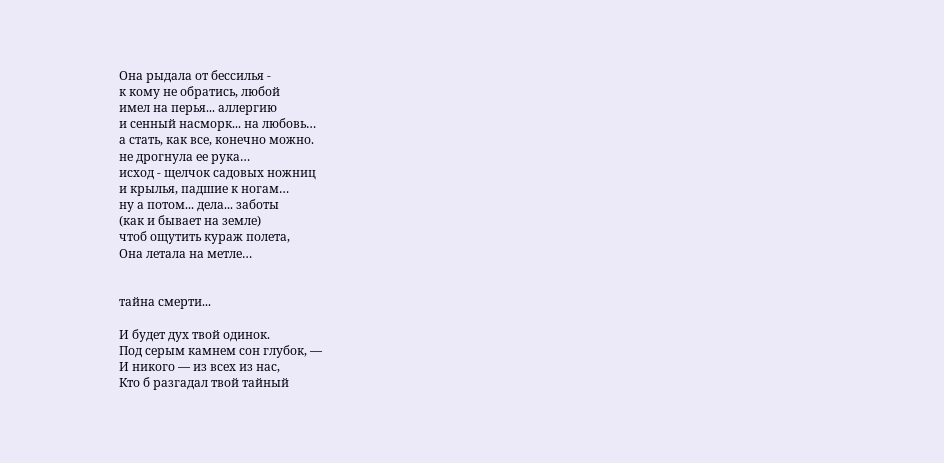Она рыдала от бессилья -
к кому не обратись, любой
имел на перья... аллергию
и сенный насморк... на любовь…
а стать, как все, конечно можно.
не дрогнула ее рука…
исход - щелчок садовых ножниц
и крылья, падшие к ногам…
ну а потом... дела... заботы
(как и бывает на земле)
чтоб ощутить кураж полета,
Она летала на метле…


тайна смерти...

И будет дух твой одинок.
Под серым камнем сон глубок, —
И никого — из всех из нас,
Кто б разгадал твой тайный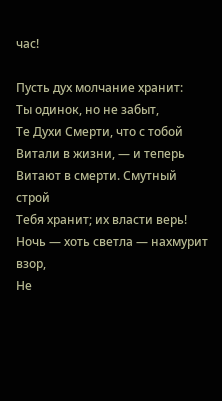час!

Пусть дух молчание хранит:
Ты одинок, но не забыт,
Те Духи Смерти, что с тобой
Витали в жизни, — и теперь
Витают в смерти. Смутный строй
Тебя хранит; их власти верь!
Ночь — хоть светла — нахмурит взор,
Не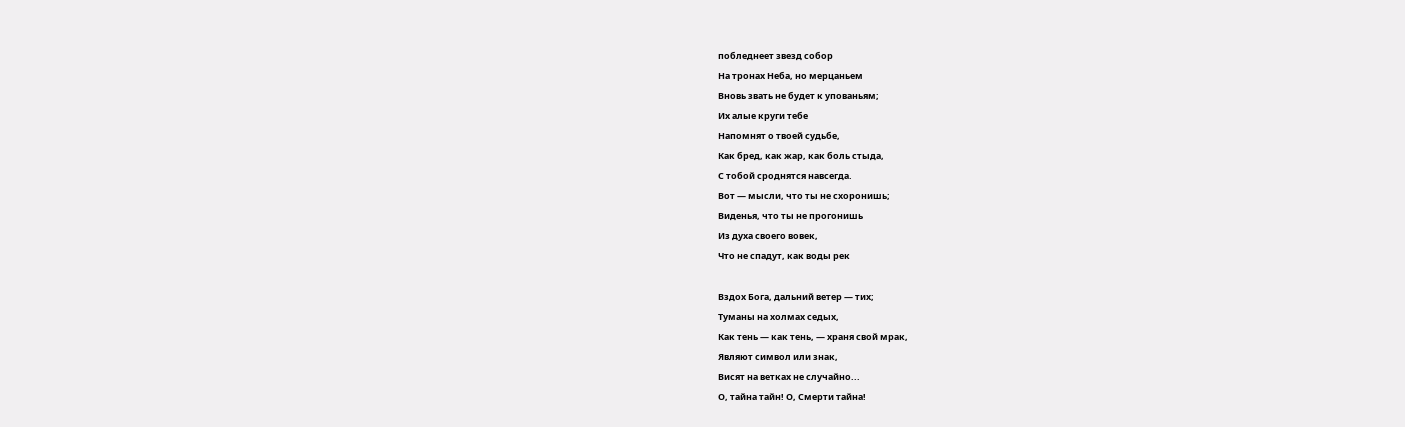побледнеет звезд собор
На тронах Неба, но мерцаньем
Вновь звать не будет к упованьям;
Их алые круги тебе
Напомнят о твоей судьбе,
Как бред, как жар, как боль стыда,
С тобой сроднятся навсегда.
Вот — мысли, что ты не схоронишь;
Виденья, что ты не прогонишь
Из духа своего вовек,
Что не спадут, как воды рек

Вздох Бога, дальний ветер — тих;
Туманы на холмах седых,
Как тень — как тень, — храня свой мрак,
Являют символ или знак,
Висят на ветках не случайно...
О, тайна тайн! О, Смерти тайна!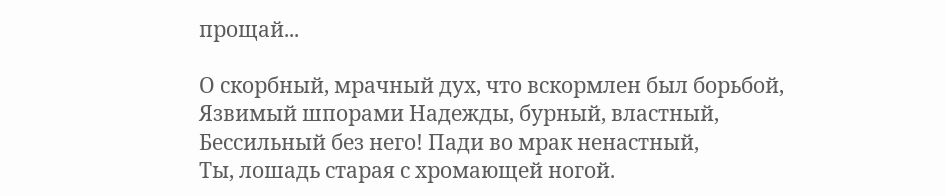прощай...

О скорбный, мрачный дух, что вскормлен был борьбой,
Язвимый шпорами Надежды, бурный, властный,
Бессильный без него! Пади во мрак ненастный,
Ты, лошадь старая с хромающей ногой.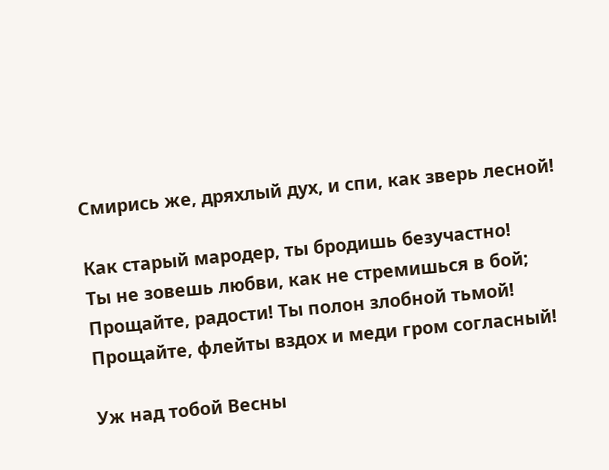Смирись же, дряхлый дух, и спи, как зверь лесной!

Как старый мародер, ты бродишь безучастно!
Ты не зовешь любви, как не стремишься в бой;
Прощайте, радости! Ты полон злобной тьмой!
Прощайте, флейты вздох и меди гром согласный!

Уж над тобой Весны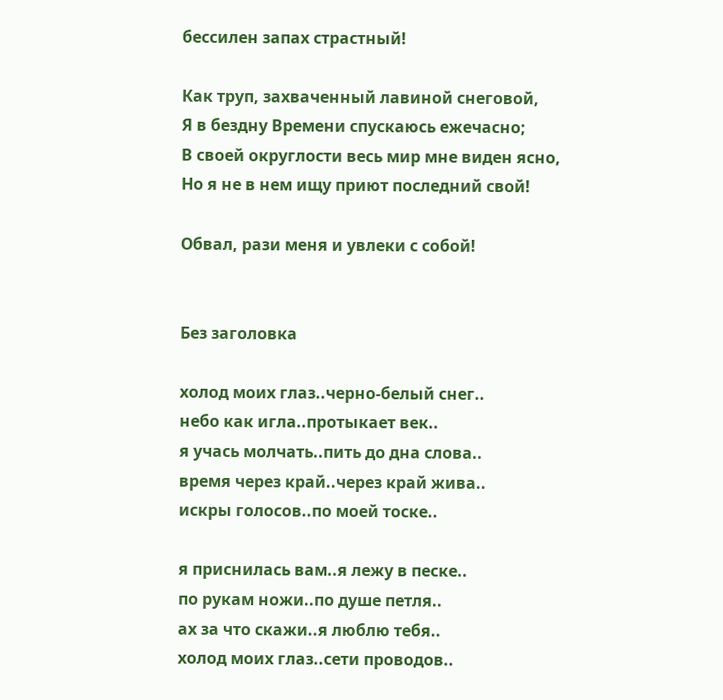бессилен запах страстный!

Как труп, захваченный лавиной снеговой,
Я в бездну Времени спускаюсь ежечасно;
В своей округлости весь мир мне виден ясно,
Но я не в нем ищу приют последний свой!

Обвал, рази меня и увлеки с собой!


Без заголовка

холод моих глаз..черно-белый снег..
небо как игла..протыкает век..
я учась молчать..пить до дна слова..
время через край..через край жива..
искры голосов..по моей тоске..

я приснилась вам..я лежу в песке..
по рукам ножи..по душе петля..
ах за что скажи..я люблю тебя..
холод моих глаз..сети проводов..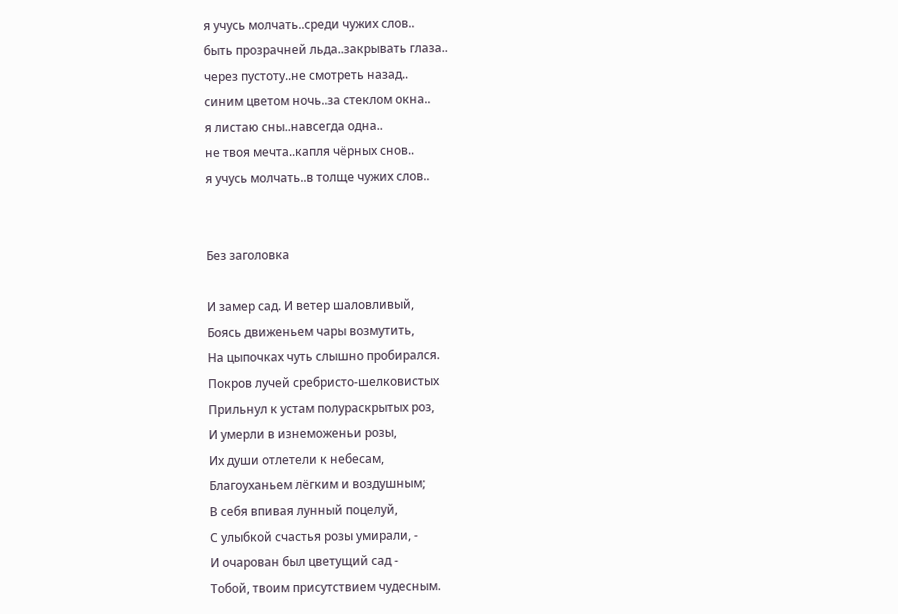я учусь молчать..среди чужих слов..
быть прозрачней льда..закрывать глаза..
через пустоту..не смотреть назад..
синим цветом ночь..за стеклом окна..
я листаю сны..навсегда одна..
не твоя мечта..капля чёрных снов..
я учусь молчать..в толще чужих слов..


Без заголовка

И замер сад. И ветер шаловливый,
Боясь движеньем чары возмутить,
На цыпочках чуть слышно пробирался.
Покров лучей сребристо-шелковистых
Прильнул к устам полураскрытых роз,
И умерли в изнеможеньи розы,
Их души отлетели к небесам,
Благоуханьем лёгким и воздушным;
В себя впивая лунный поцелуй,
С улыбкой счастья розы умирали, -
И очарован был цветущий сад -
Тобой, твоим присутствием чудесным.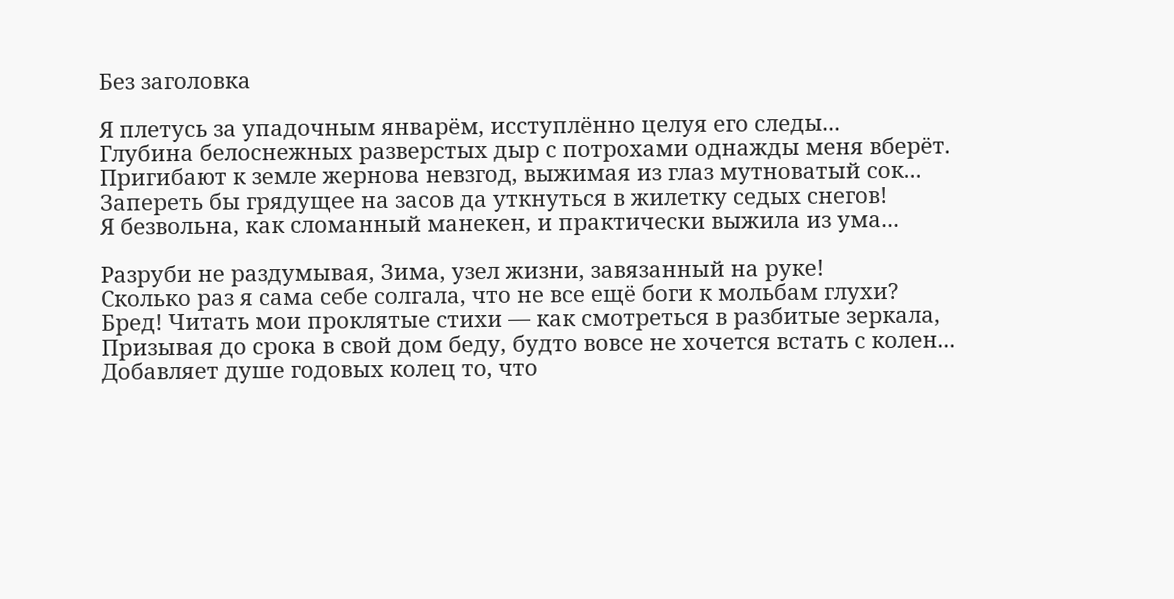Без заголовка

Я плетусь за упадочным январём, исступлённо целуя его следы...
Глубина белоснежных разверстых дыр с потрохами однажды меня вберёт.
Пригибают к земле жернова невзгод, выжимая из глаз мутноватый сок...
Запереть бы грядущее на засов да уткнуться в жилетку седых снегов!
Я безвольна, как сломанный манекен, и практически выжила из ума...

Разруби не раздумывая, Зима, узел жизни, завязанный на руке!
Сколько раз я сама себе солгала, что не все ещё боги к мольбам глухи?
Бред! Читать мои проклятые стихи — как смотреться в разбитые зеркала,
Призывая до срока в свой дом беду, будто вовсе не хочется встать с колен...
Добавляет душе годовых колец то, что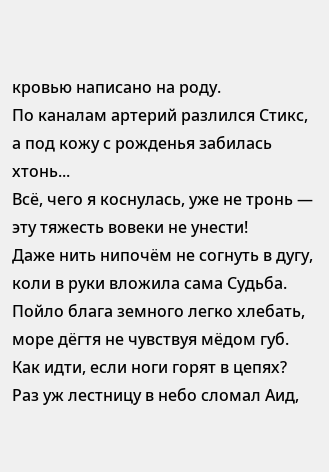кровью написано на роду.
По каналам артерий разлился Стикс, а под кожу с рожденья забилась хтонь...
Всё, чего я коснулась, уже не тронь — эту тяжесть вовеки не унести!
Даже нить нипочём не согнуть в дугу, коли в руки вложила сама Судьба.
Пойло блага земного легко хлебать, море дёгтя не чувствуя мёдом губ.
Как идти, если ноги горят в цепях? Раз уж лестницу в небо сломал Аид,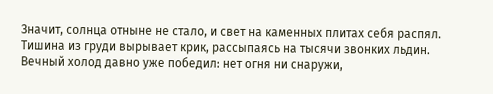Значит, солнца отныне не стало, и свет на каменных плитах себя распял.
Тишина из груди вырывает крик, рассыпаясь на тысячи звонких льдин.
Вечный холод давно уже победил: нет огня ни снаружи,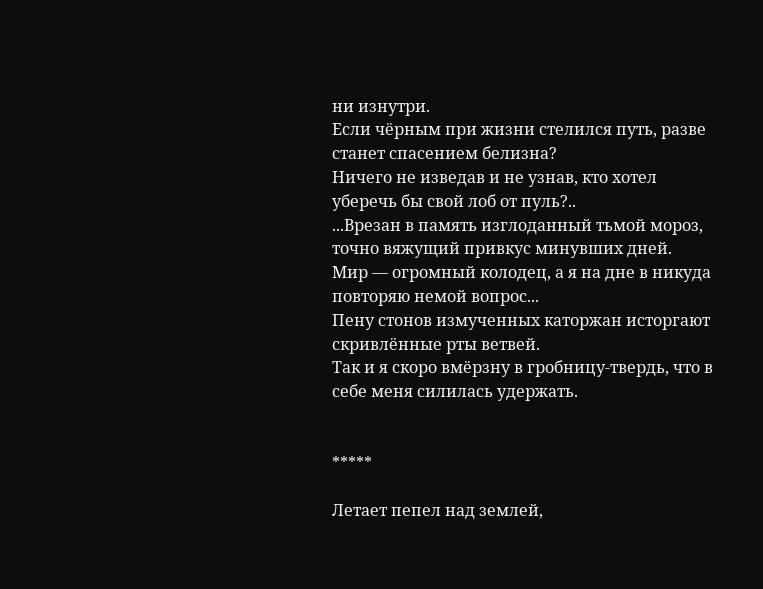ни изнутри.
Если чёрным при жизни стелился путь, разве станет спасением белизна?
Ничего не изведав и не узнав, кто хотел уберечь бы свой лоб от пуль?..
...Врезан в память изглоданный тьмой мороз, точно вяжущий привкус минувших дней.
Мир — огромный колодец, а я на дне в никуда повторяю немой вопрос...
Пену стонов измученных каторжан исторгают скривлённые рты ветвей.
Так и я скоро вмёрзну в гробницу-твердь, что в себе меня силилась удержать.


*****

Летает пепел над землей,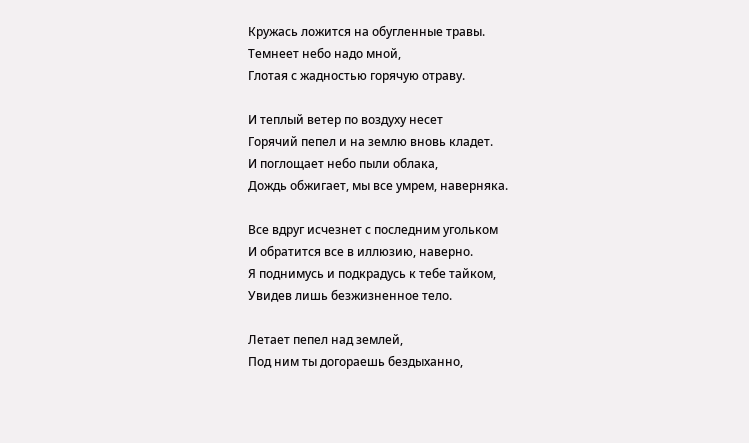Кружась ложится на обугленные травы.
Темнеет небо надо мной,
Глотая с жадностью горячую отраву.

И теплый ветер по воздуху несет
Горячий пепел и на землю вновь кладет.
И поглощает небо пыли облака,
Дождь обжигает, мы все умрем, наверняка.

Все вдруг исчезнет с последним угольком
И обратится все в иллюзию, наверно.
Я поднимусь и подкрадусь к тебе тайком,
Увидев лишь безжизненное тело.

Летает пепел над землей,
Под ним ты догораешь бездыханно,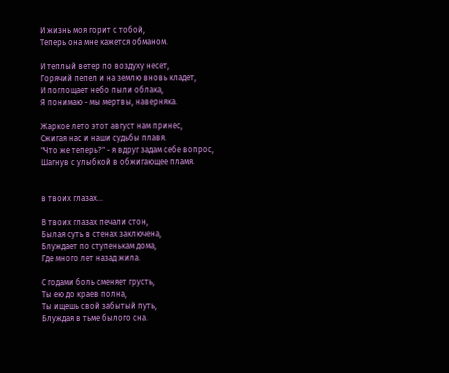И жизнь моя горит с тобой,
Теперь она мне кажется обманом.

И теплый ветер по воздуху несет,
Горячий пепел и на землю вновь кладет,
И поглощает небо пыли облака,
Я понимаю - мы мертвы, наверняка.

Жаркое лето этот август нам принес,
Сжигая нас и наши судьбы плавя.
"Что же теперь?" - я вдруг задам себе вопрос,
Шагнув с улыбкой в обжигающее пламя.


в твоих глазах...

В твоих глазах печали стон,
Былая суть в стенах заключена,
Блуждает по ступенькам дома,
Где много лет назад жила.

С годами боль сменяет грусть,
Ты ею до краев полна,
Ты ищешь свой забытый путь,
Блуждая в тьме былого сна.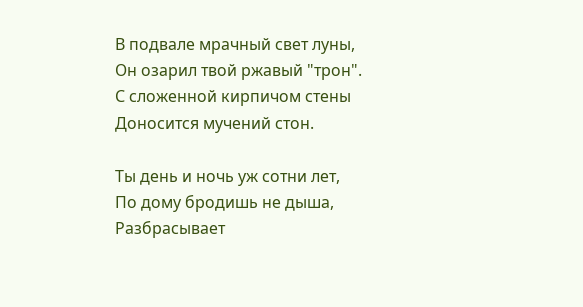В подвале мрачный свет луны,
Он озарил твой ржавый "трон".
С сложенной кирпичом стены
Доносится мучений стон.

Ты день и ночь уж сотни лет,
По дому бродишь не дыша,
Разбрасывает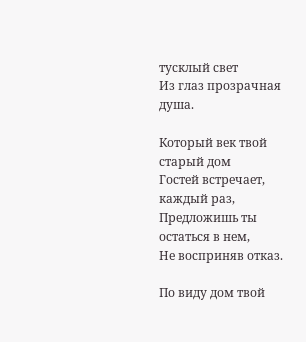тусклый свет
Из глаз прозрачная душа.

Который век твой старый дом
Гостей встречает, каждый раз,
Предложишь ты остаться в нем,
Не восприняв отказ.

По виду дом твой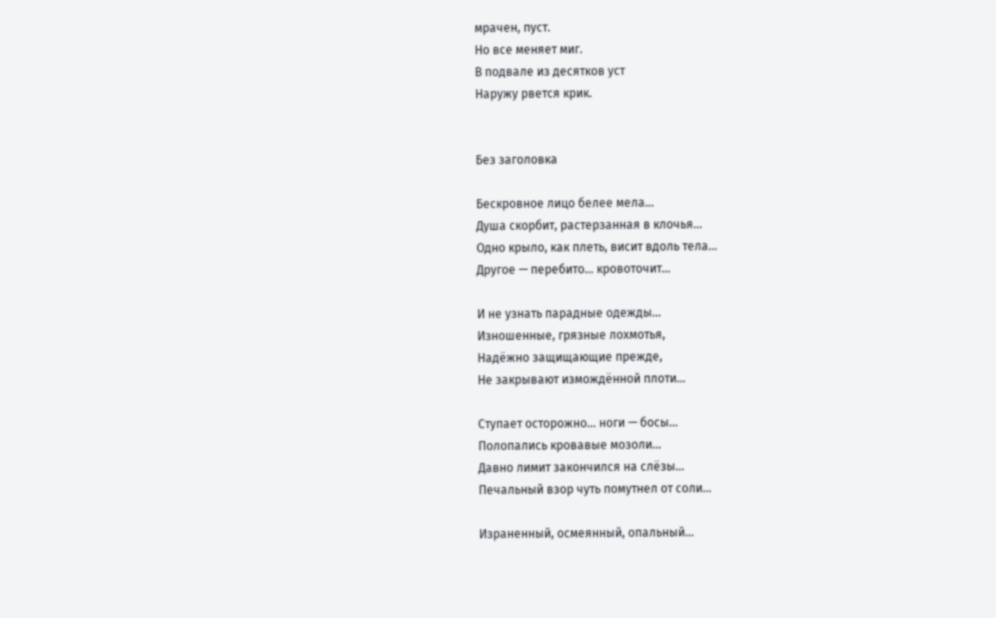мрачен, пуст.
Но все меняет миг.
В подвале из десятков уст
Наружу рвется крик.


Без заголовка

Бескровное лицо белее мела…
Душа скорбит, растерзанная в клочья…
Одно крыло, как плеть, висит вдоль тела…
Другое — перебито… кровоточит…

И не узнать парадные одежды…
Изношенные, грязные лохмотья,
Надёжно защищающие прежде,
Не закрывают измождённой плоти…

Ступает осторожно… ноги — босы…
Полопались кровавые мозоли…
Давно лимит закончился на слёзы…
Печальный взор чуть помутнел от соли…

Израненный, осмеянный, опальный…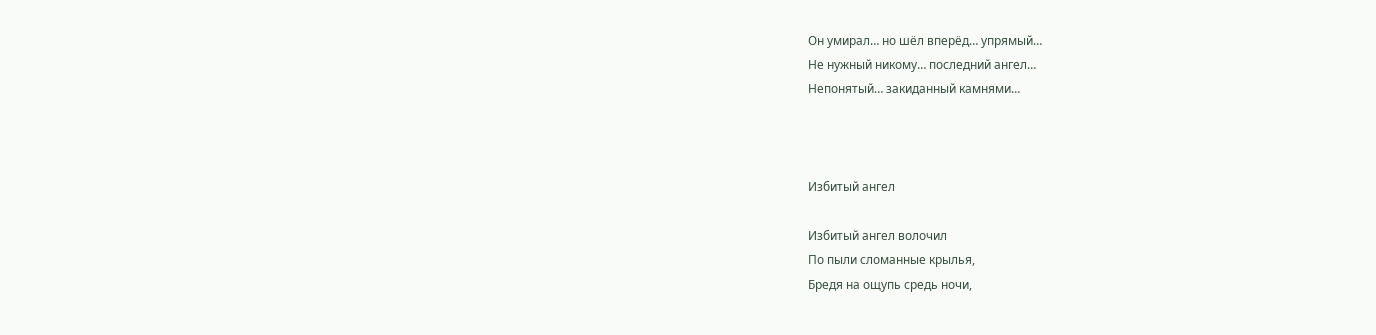Он умирал… но шёл вперёд… упрямый…
Не нужный никому… последний ангел…
Непонятый… закиданный камнями…



Избитый ангел

Избитый ангел волочил
По пыли сломанные крылья,
Бредя на ощупь средь ночи,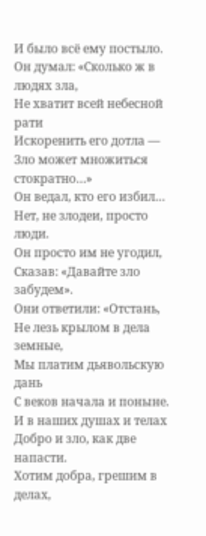И было всё ему постыло.
Он думал: «Сколько ж в людях зла,
Не хватит всей небесной рати
Искоренить его дотла —
Зло может множиться стократно…»
Он ведал, кто его избил…
Нет, не злодеи, просто люди.
Он просто им не угодил,
Сказав: «Давайте зло забудем».
Они ответили: «Отстань,
Не лезь крылом в дела земные,
Мы платим дьявольскую дань
С веков начала и поныне.
И в наших душах и телах
Добро и зло, как две напасти.
Хотим добра, грешим в делах,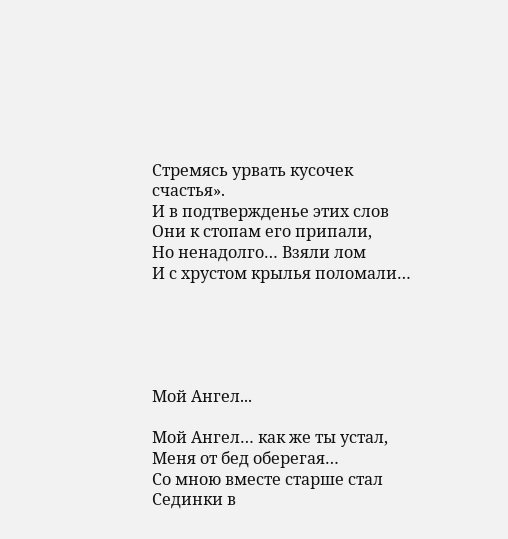Стремясь урвать кусочек счастья».
И в подтвержденье этих слов
Они к стопам его припали,
Но ненадолго… Взяли лом
И с хрустом крылья поломали…





Мой Ангел...

Мой Ангел… как же ты устал,
Меня от бед оберегая…
Со мною вместе старше стал
Сединки в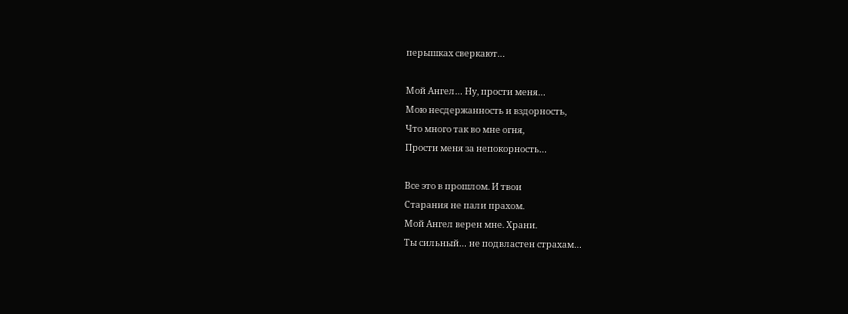перышках сверкают…

Мой Ангел… Ну, прости меня…
Мою несдержанность и вздорность,
Что много так во мне огня,
Прости меня за непокорность…

Все это в прошлом. И твои
Старания не пали прахом.
Мой Ангел верен мне. Храни.
Ты сильный… не подвластен страхам…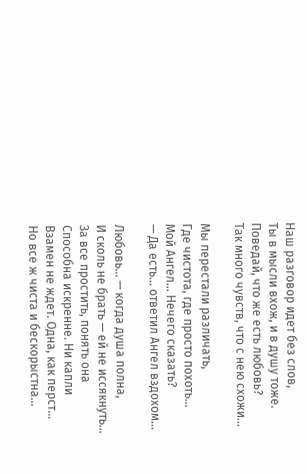Наш разговор идет без слов,
Ты в мысли вхож, и в душу тоже.
Поведай, что же есть любовь?
Так много чувств, что с нею схожи…

Мы перестали различать,
Где чистота, где просто похоть…
Мой Ангел… Нечего сказать?
— Да есть… ответил Ангел вздохом…

Любовь… — когда душа полна,
И сколь не брать — ей не иссякнуть…
За все простить, понять она
Способна искренне. Ни капли
Взамен не ждет. Одна, как перст…
Но все ж чиста и бескорыстна…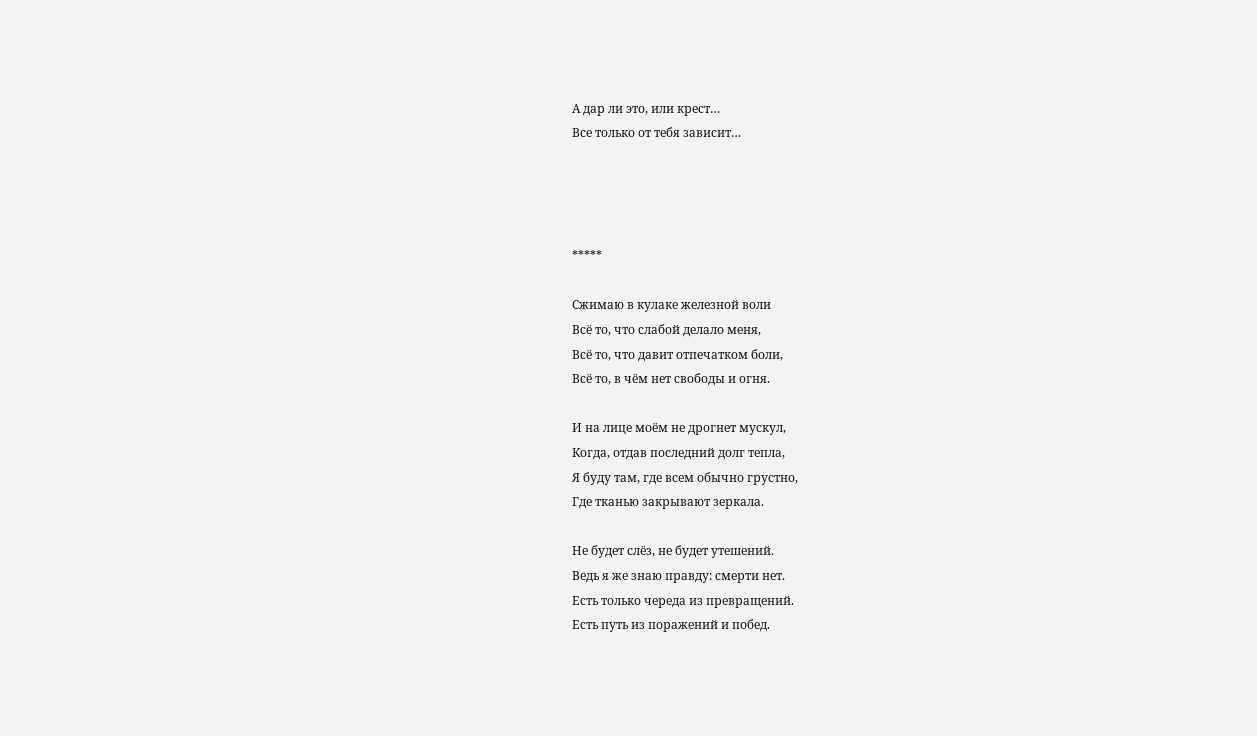А дар ли это, или крест…
Все только от тебя зависит…




*****

Сжимаю в кулаке железной воли
Всё то, что слабой делало меня,
Всё то, что давит отпечатком боли,
Всё то, в чём нет свободы и огня.

И на лице моём не дрогнет мускул,
Когда, отдав последний долг тепла,
Я буду там, где всем обычно грустно,
Где тканью закрывают зеркала.

Не будет слёз, не будет утешений.
Ведь я же знаю правду: смерти нет.
Есть только череда из превращений.
Есть путь из поражений и побед.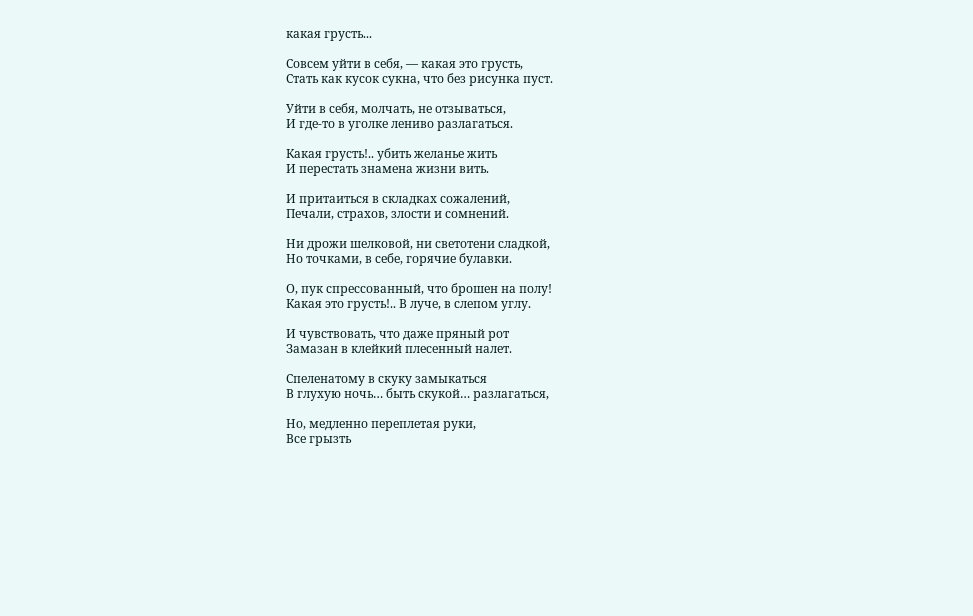какая грусть...

Совсем уйти в себя, — какая это грусть,
Стать как кусок сукна, что без рисунка пуст.

Уйти в себя, молчать, не отзываться,
И где-то в уголке лениво разлагаться.

Какая грусть!.. убить желанье жить
И перестать знамена жизни вить.

И притаиться в складках сожалений,
Печали, страхов, злости и сомнений.

Ни дрожи шелковой, ни светотени сладкой,
Но точками, в себе, горячие булавки.

О, пук спрессованный, что брошен на полу!
Какая это грусть!.. В луче, в слепом углу.

И чувствовать, что даже пряный рот
Замазан в клейкий плесенный налет.

Спеленатому в скуку замыкаться
В глухую ночь… быть скукой… разлагаться,

Но, медленно переплетая руки,
Все грызть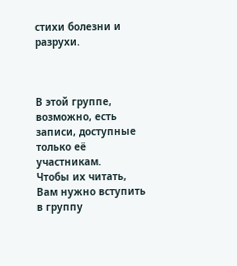стихи болезни и разрухи.



В этой группе, возможно, есть записи, доступные только её участникам.
Чтобы их читать, Вам нужно вступить в группу